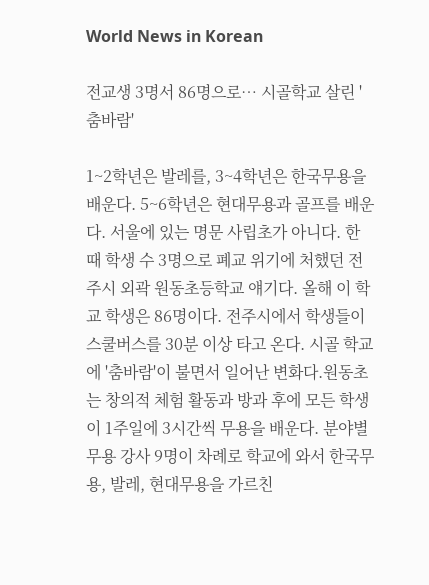World News in Korean

전교생 3명서 86명으로… 시골학교 살린 '춤바람'

1~2학년은 발레를, 3~4학년은 한국무용을 배운다. 5~6학년은 현대무용과 골프를 배운다. 서울에 있는 명문 사립초가 아니다. 한때 학생 수 3명으로 폐교 위기에 처했던 전주시 외곽 원동초등학교 얘기다. 올해 이 학교 학생은 86명이다. 전주시에서 학생들이 스쿨버스를 30분 이상 타고 온다. 시골 학교에 '춤바람'이 불면서 일어난 변화다.원동초는 창의적 체험 활동과 방과 후에 모든 학생이 1주일에 3시간씩 무용을 배운다. 분야별 무용 강사 9명이 차례로 학교에 와서 한국무용, 발레, 현대무용을 가르친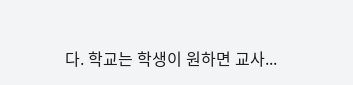다. 학교는 학생이 원하면 교사...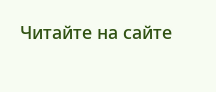Читайте на сайте